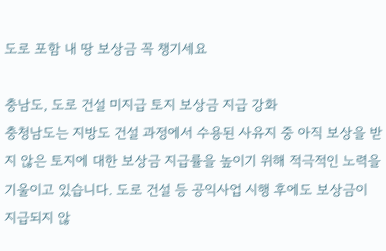도로 포함 내 땅 보상금 꼭 챙기세요

충남도, 도로 건설 미지급 토지 보상금 지급 강화
충청남도는 지방도 건설 과정에서 수용된 사유지 중 아직 보상을 받지 않은 토지에 대한 보상금 지급률을 높이기 위해 적극적인 노력을 기울이고 있습니다. 도로 건설 등 공익사업 시행 후에도 보상금이 지급되지 않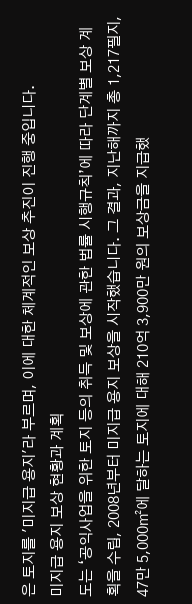은 토지를 '미지급 용지'라 부르며, 이에 대한 체계적인 보상 추진이 진행 중입니다.
미지급 용지 보상 현황과 계획
도는 ‘공익사업을 위한 토지 등의 취득 및 보상에 관한 법률 시행규칙’에 따라 단계별 보상 계획을 수립, 2008년부터 미지급 용지 보상을 시작했습니다. 그 결과, 지난해까지 총 1,217필지, 47만 5,000㎡에 달하는 토지에 대해 210억 3,900만 원의 보상금을 지급했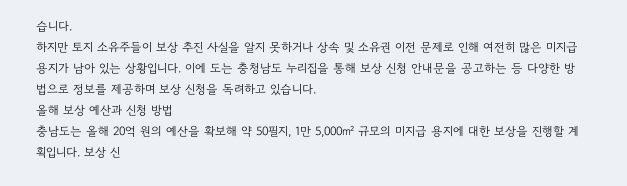습니다.
하지만 토지 소유주들이 보상 추진 사실을 알지 못하거나 상속 및 소유권 이전 문제로 인해 여전히 많은 미지급 용지가 남아 있는 상황입니다. 이에 도는 충청남도 누리집을 통해 보상 신청 안내문을 공고하는 등 다양한 방법으로 정보를 제공하며 보상 신청을 독려하고 있습니다.
올해 보상 예산과 신청 방법
충남도는 올해 20억 원의 예산을 확보해 약 50필지, 1만 5,000㎡ 규모의 미지급 용지에 대한 보상을 진행할 계획입니다. 보상 신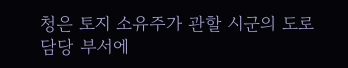청은 토지 소유주가 관할 시군의 도로 담당 부서에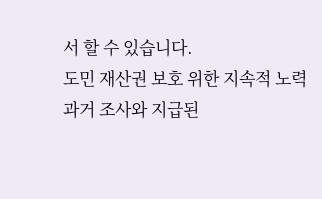서 할 수 있습니다.
도민 재산권 보호 위한 지속적 노력
과거 조사와 지급된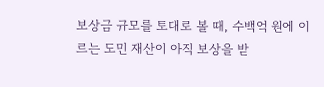보상금 규모를 토대로 볼 때, 수백억 원에 이르는 도민 재산이 아직 보상을 받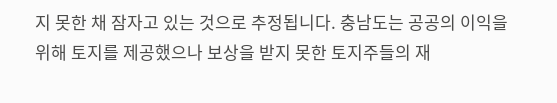지 못한 채 잠자고 있는 것으로 추정됩니다. 충남도는 공공의 이익을 위해 토지를 제공했으나 보상을 받지 못한 토지주들의 재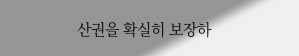산권을 확실히 보장하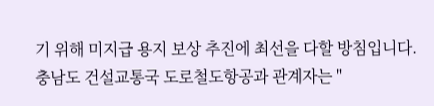기 위해 미지급 용지 보상 추진에 최선을 다할 방침입니다.
충남도 건설교통국 도로철도항공과 관계자는 "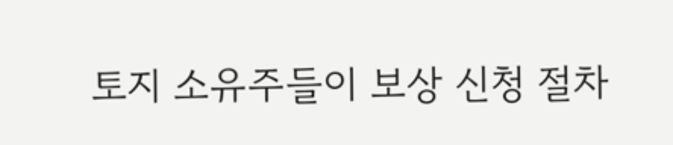토지 소유주들이 보상 신청 절차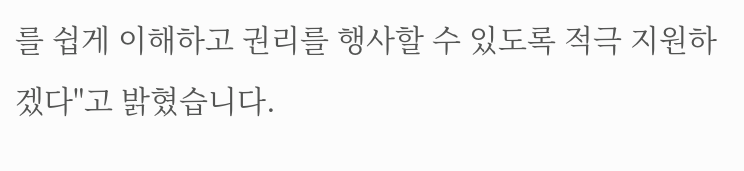를 쉽게 이해하고 권리를 행사할 수 있도록 적극 지원하겠다"고 밝혔습니다.